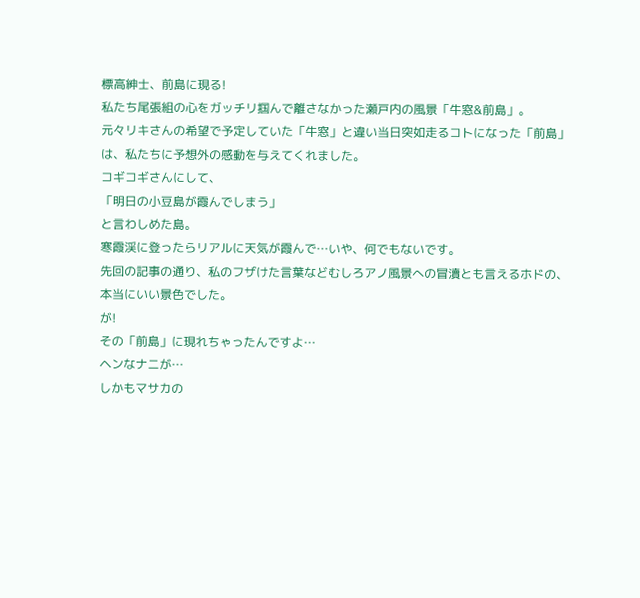標高紳士、前島に現る!
私たち尾張組の心をガッチリ掴んで離さなかった瀬戸内の風景「牛窓&前島」。
元々リキさんの希望で予定していた「牛窓」と違い当日突如走るコトになった「前島」は、私たちに予想外の感動を与えてくれました。
コギコギさんにして、
「明日の小豆島が霞んでしまう」
と言わしめた島。
寒霞渓に登ったらリアルに天気が霞んで…いや、何でもないです。
先回の記事の通り、私のフザけた言葉などむしろアノ風景への冒瀆とも言えるホドの、本当にいい景色でした。
が!
その「前島」に現れちゃったんですよ…
ヘンなナニが…
しかもマサカの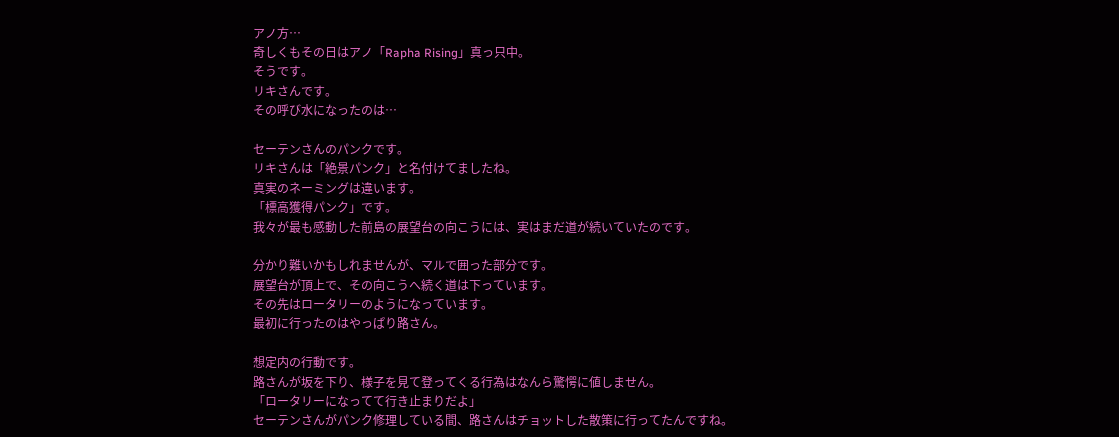アノ方…
奇しくもその日はアノ「Rapha Rising」真っ只中。
そうです。
リキさんです。
その呼び水になったのは…

セーテンさんのパンクです。
リキさんは「絶景パンク」と名付けてましたね。
真実のネーミングは違います。
「標高獲得パンク」です。
我々が最も感動した前島の展望台の向こうには、実はまだ道が続いていたのです。

分かり難いかもしれませんが、マルで囲った部分です。
展望台が頂上で、その向こうへ続く道は下っています。
その先はロータリーのようになっています。
最初に行ったのはやっぱり路さん。

想定内の行動です。
路さんが坂を下り、様子を見て登ってくる行為はなんら驚愕に値しません。
「ロータリーになってて行き止まりだよ」
セーテンさんがパンク修理している間、路さんはチョットした散策に行ってたんですね。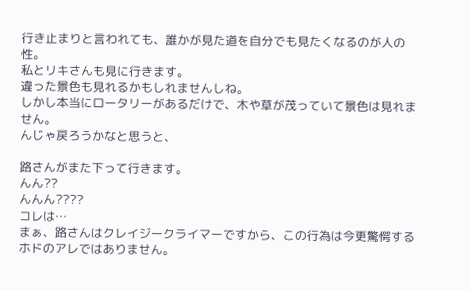行き止まりと言われても、誰かが見た道を自分でも見たくなるのが人の性。
私とリキさんも見に行きます。
違った景色も見れるかもしれませんしね。
しかし本当にロータリーがあるだけで、木や草が茂っていて景色は見れません。
んじゃ戻ろうかなと思うと、

路さんがまた下って行きます。
んん??
んんん????
コレは…
まぁ、路さんはクレイジークライマーですから、この行為は今更驚愕するホドのアレではありません。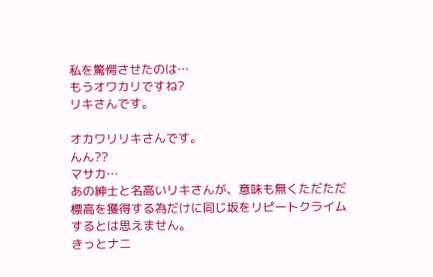私を驚愕させたのは…
もうオワカリですね?
リキさんです。

オカワリリキさんです。
んん??
マサカ…
あの紳士と名高いリキさんが、意味も無くただただ標高を獲得する為だけに同じ坂をリピートクライムするとは思えません。
きっとナニ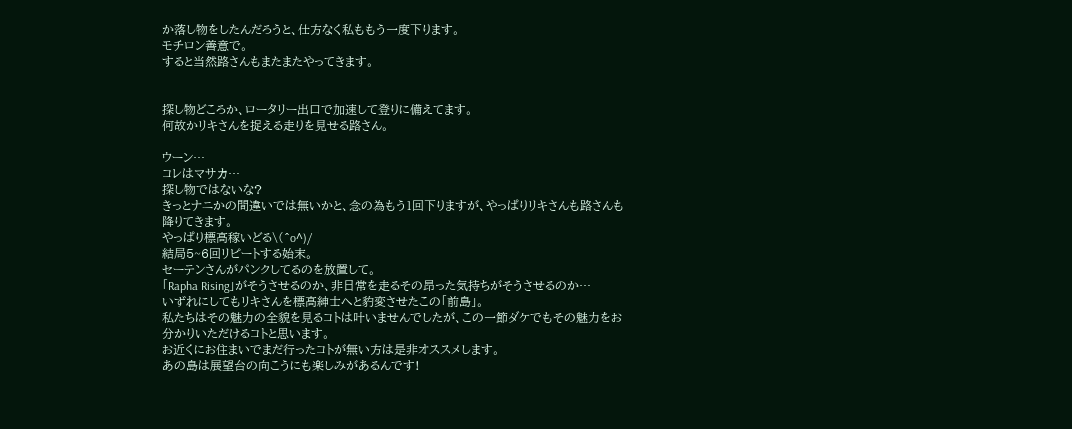か落し物をしたんだろうと、仕方なく私ももう一度下ります。
モチロン善意で。
すると当然路さんもまたまたやってきます。


探し物どころか、ロータリー出口で加速して登りに備えてます。
何故かリキさんを捉える走りを見せる路さん。

ウーン…
コレはマサカ…
探し物ではないな?
きっとナニかの間違いでは無いかと、念の為もう1回下りますが、やっぱりリキさんも路さんも降りてきます。
やっぱり標高稼いどる\(^o^)/
結局5~6回リピートする始末。
セーテンさんがパンクしてるのを放置して。
「Rapha Rising」がそうさせるのか、非日常を走るその昂った気持ちがそうさせるのか…
いずれにしてもリキさんを標高紳士へと豹変させたこの「前島」。
私たちはその魅力の全貌を見るコトは叶いませんでしたが、この一節ダケでもその魅力をお分かりいただけるコトと思います。
お近くにお住まいでまだ行ったコトが無い方は是非オススメします。
あの島は展望台の向こうにも楽しみがあるんです!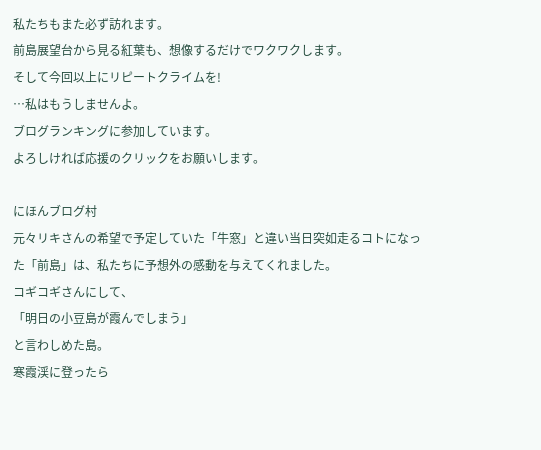私たちもまた必ず訪れます。
前島展望台から見る紅葉も、想像するだけでワクワクします。
そして今回以上にリピートクライムを!
…私はもうしませんよ。
ブログランキングに参加しています。
よろしければ応援のクリックをお願いします。

にほんブログ村
元々リキさんの希望で予定していた「牛窓」と違い当日突如走るコトになった「前島」は、私たちに予想外の感動を与えてくれました。
コギコギさんにして、
「明日の小豆島が霞んでしまう」
と言わしめた島。
寒霞渓に登ったら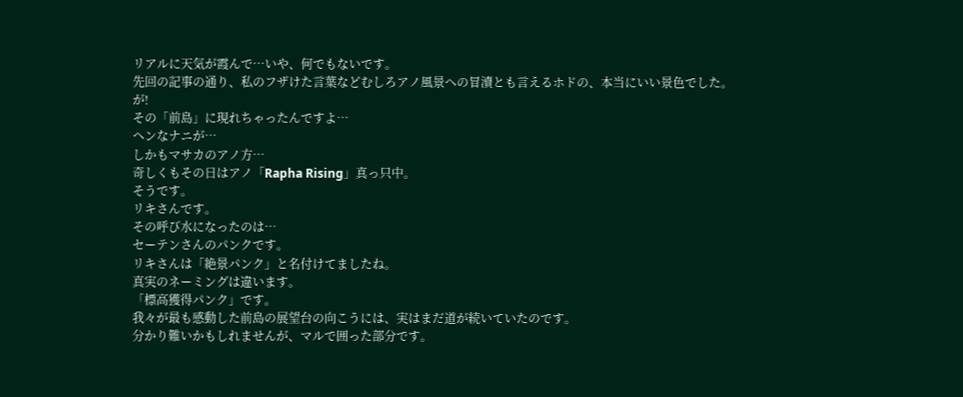リアルに天気が霞んで…いや、何でもないです。
先回の記事の通り、私のフザけた言葉などむしろアノ風景への冒瀆とも言えるホドの、本当にいい景色でした。
が!
その「前島」に現れちゃったんですよ…
ヘンなナニが…
しかもマサカのアノ方…
奇しくもその日はアノ「Rapha Rising」真っ只中。
そうです。
リキさんです。
その呼び水になったのは…
セーテンさんのパンクです。
リキさんは「絶景パンク」と名付けてましたね。
真実のネーミングは違います。
「標高獲得パンク」です。
我々が最も感動した前島の展望台の向こうには、実はまだ道が続いていたのです。
分かり難いかもしれませんが、マルで囲った部分です。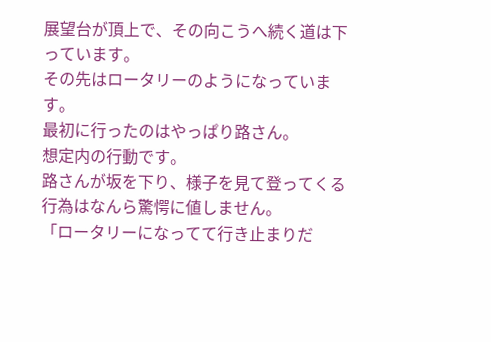展望台が頂上で、その向こうへ続く道は下っています。
その先はロータリーのようになっています。
最初に行ったのはやっぱり路さん。
想定内の行動です。
路さんが坂を下り、様子を見て登ってくる行為はなんら驚愕に値しません。
「ロータリーになってて行き止まりだ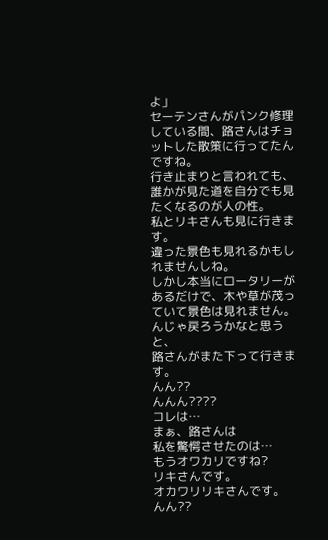よ」
セーテンさんがパンク修理している間、路さんはチョットした散策に行ってたんですね。
行き止まりと言われても、誰かが見た道を自分でも見たくなるのが人の性。
私とリキさんも見に行きます。
違った景色も見れるかもしれませんしね。
しかし本当にロータリーがあるだけで、木や草が茂っていて景色は見れません。
んじゃ戻ろうかなと思うと、
路さんがまた下って行きます。
んん??
んんん????
コレは…
まぁ、路さんは
私を驚愕させたのは…
もうオワカリですね?
リキさんです。
オカワリリキさんです。
んん??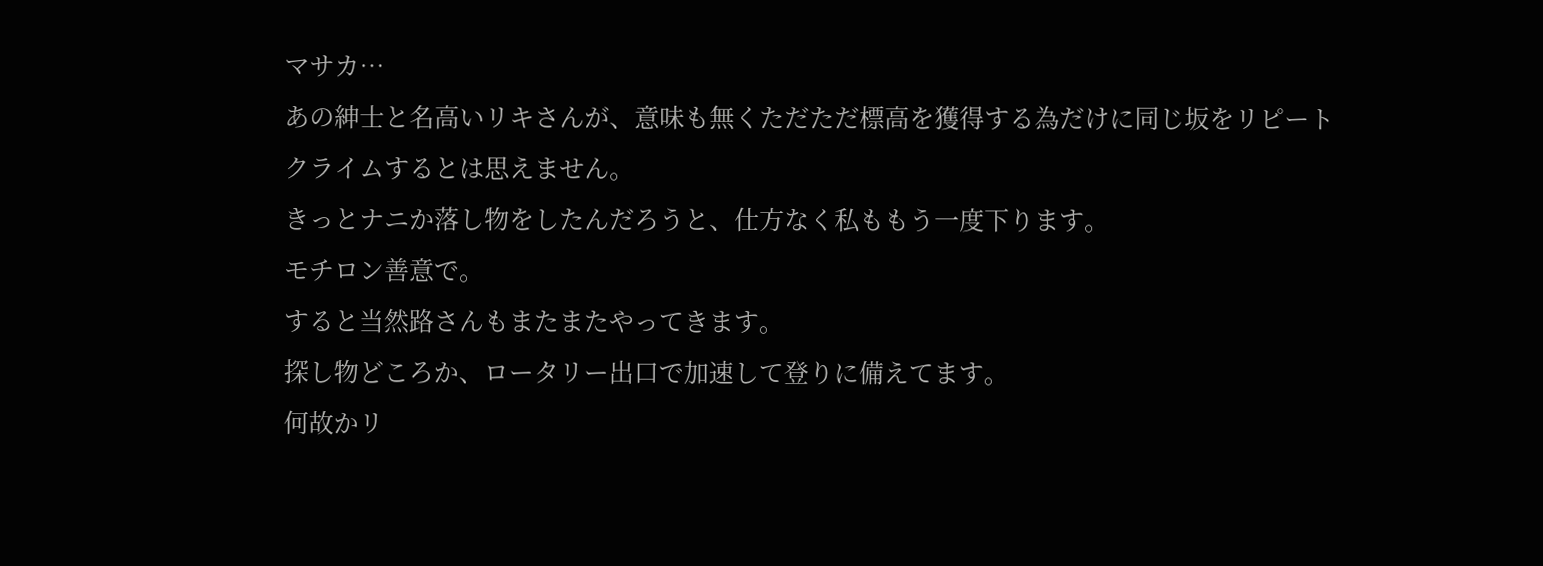マサカ…
あの紳士と名高いリキさんが、意味も無くただただ標高を獲得する為だけに同じ坂をリピートクライムするとは思えません。
きっとナニか落し物をしたんだろうと、仕方なく私ももう一度下ります。
モチロン善意で。
すると当然路さんもまたまたやってきます。
探し物どころか、ロータリー出口で加速して登りに備えてます。
何故かリ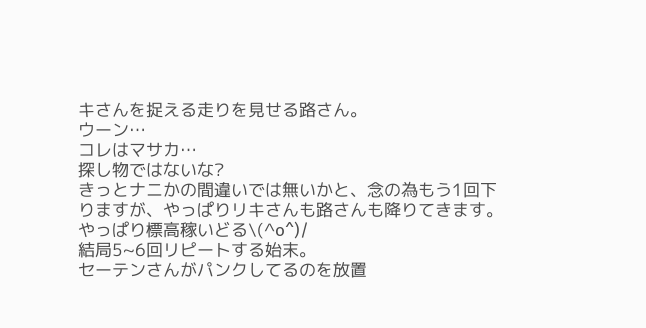キさんを捉える走りを見せる路さん。
ウーン…
コレはマサカ…
探し物ではないな?
きっとナニかの間違いでは無いかと、念の為もう1回下りますが、やっぱりリキさんも路さんも降りてきます。
やっぱり標高稼いどる\(^o^)/
結局5~6回リピートする始末。
セーテンさんがパンクしてるのを放置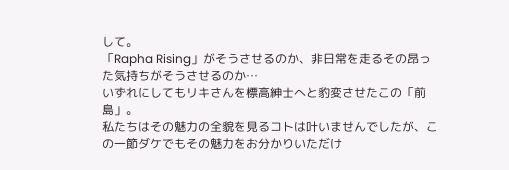して。
「Rapha Rising」がそうさせるのか、非日常を走るその昂った気持ちがそうさせるのか…
いずれにしてもリキさんを標高紳士へと豹変させたこの「前島」。
私たちはその魅力の全貌を見るコトは叶いませんでしたが、この一節ダケでもその魅力をお分かりいただけ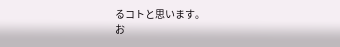るコトと思います。
お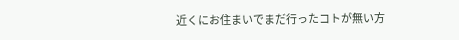近くにお住まいでまだ行ったコトが無い方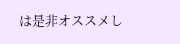は是非オススメし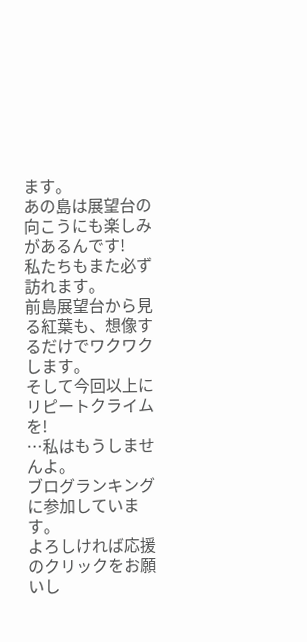ます。
あの島は展望台の向こうにも楽しみがあるんです!
私たちもまた必ず訪れます。
前島展望台から見る紅葉も、想像するだけでワクワクします。
そして今回以上にリピートクライムを!
…私はもうしませんよ。
ブログランキングに参加しています。
よろしければ応援のクリックをお願いし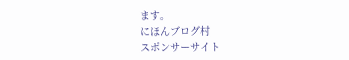ます。
にほんブログ村
スポンサーサイト